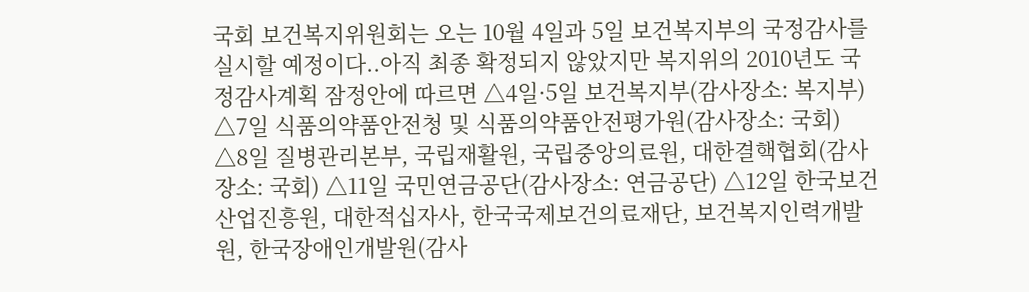국회 보건복지위원회는 오는 10월 4일과 5일 보건복지부의 국정감사를 실시할 예정이다..아직 최종 확정되지 않았지만 복지위의 2010년도 국정감사계획 잠정안에 따르면 △4일·5일 보건복지부(감사장소: 복지부) △7일 식품의약품안전청 및 식품의약품안전평가원(감사장소: 국회) △8일 질병관리본부, 국립재활원, 국립중앙의료원, 대한결핵협회(감사장소: 국회) △11일 국민연금공단(감사장소: 연금공단) △12일 한국보건산업진흥원, 대한적십자사, 한국국제보건의료재단, 보건복지인력개발원, 한국장애인개발원(감사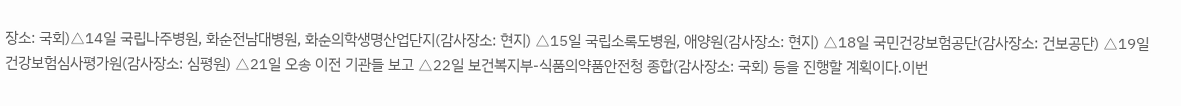장소: 국회)△14일 국립나주병원, 화순전남대병원, 화순의학생명산업단지(감사장소: 현지) △15일 국립소록도병원, 애양원(감사장소: 현지) △18일 국민건강보험공단(감사장소: 건보공단) △19일 건강보험심사평가원(감사장소: 심평원) △21일 오송 이전 기관들 보고 △22일 보건복지부-식품의약품안전청 종합(감사장소: 국회) 등을 진행할 계획이다.이번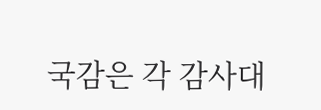국감은 각 감사대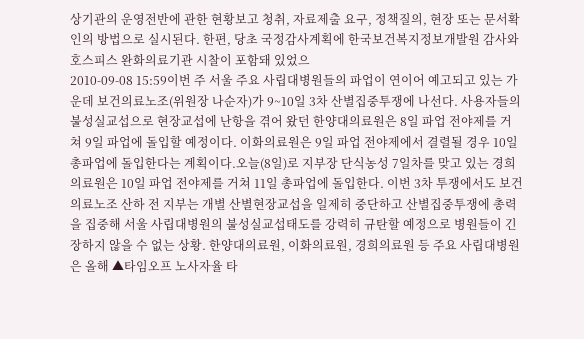상기관의 운영전반에 관한 현황보고 청취, 자료제출 요구, 정책질의, 현장 또는 문서확인의 방법으로 실시된다. 한편, 당초 국정감사계획에 한국보건복지정보개발원 감사와 호스피스 완화의료기관 시찰이 포함돼 있었으
2010-09-08 15:59이번 주 서울 주요 사립대병원들의 파업이 연이어 예고되고 있는 가운데 보건의료노조(위원장 나순자)가 9~10일 3차 산별집중투쟁에 나선다. 사용자들의 불성실교섭으로 현장교섭에 난항을 겪어 왔던 한양대의료원은 8일 파업 전야제를 거쳐 9일 파업에 돌입할 예정이다. 이화의료원은 9일 파업 전야제에서 결렬될 경우 10일 총파업에 돌입한다는 계획이다.오늘(8일)로 지부장 단식농성 7일차를 맞고 있는 경희의료원은 10일 파업 전야제를 거쳐 11일 총파업에 돌입한다. 이번 3차 투쟁에서도 보건의료노조 산하 전 지부는 개별 산별현장교섭을 일제히 중단하고 산별집중투쟁에 총력을 집중해 서울 사립대병원의 불성실교섭태도를 강력히 규탄할 예정으로 병원들이 긴장하지 않을 수 없는 상황. 한양대의료원, 이화의료원, 경희의료원 등 주요 사립대병원은 올해 ▲타임오프 노사자율 타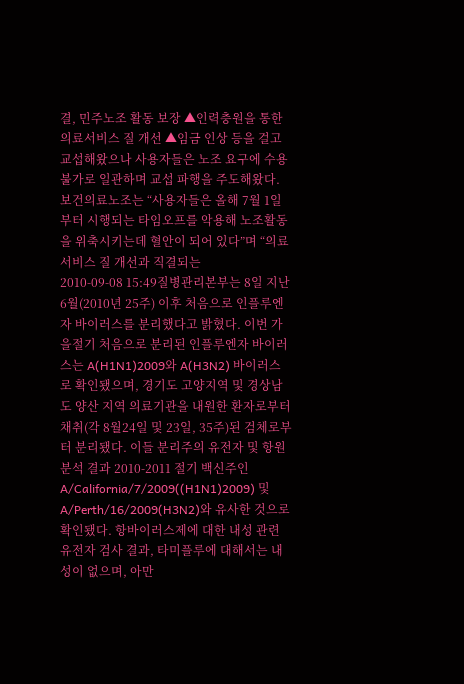결, 민주노조 활동 보장 ▲인력충원을 통한 의료서비스 질 개선 ▲임금 인상 등을 걸고 교섭해왔으나 사용자들은 노조 요구에 수용불가로 일관하며 교섭 파행을 주도해왔다. 보건의료노조는 “사용자들은 올해 7월 1일부터 시행되는 타임오프를 악용해 노조활동을 위축시키는데 혈안이 되어 있다”며 “의료서비스 질 개선과 직결되는
2010-09-08 15:49질병관리본부는 8일 지난 6월(2010년 25주) 이후 처음으로 인플루엔자 바이러스를 분리했다고 밝혔다. 이번 가을절기 처음으로 분리된 인플루엔자 바이러스는 A(H1N1)2009와 A(H3N2) 바이러스로 확인됐으며, 경기도 고양지역 및 경상남도 양산 지역 의료기관을 내원한 환자로부터 채취(각 8월24일 및 23일, 35주)된 검체로부터 분리됐다. 이들 분리주의 유전자 및 항원 분석 결과 2010-2011 절기 백신주인 A/California/7/2009((H1N1)2009) 및 A/Perth/16/2009(H3N2)와 유사한 것으로 확인됐다. 항바이러스제에 대한 내성 관련 유전자 검사 결과, 타미플루에 대해서는 내성이 없으며, 아만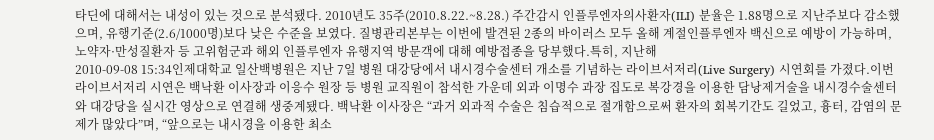타딘에 대해서는 내성이 있는 것으로 분석됐다. 2010년도 35주(2010.8.22.~8.28.) 주간감시 인플루엔자의사환자(ILI) 분율은 1.88명으로 지난주보다 감소했으며, 유행기준(2.6/1000명)보다 낮은 수준을 보였다. 질병관리본부는 이번에 발견된 2종의 바이러스 모두 올해 계절인플루엔자 백신으로 예방이 가능하며, 노약자·만성질환자 등 고위험군과 해외 인플루엔자 유행지역 방문객에 대해 예방접종을 당부했다.특히, 지난해
2010-09-08 15:34인제대학교 일산백병원은 지난 7일 병원 대강당에서 내시경수술센터 개소를 기념하는 라이브서저리(Live Surgery) 시연회를 가졌다.이번 라이브서저리 시연은 백낙환 이사장과 이응수 원장 등 병원 교직원이 참석한 가운데 외과 이명수 과장 집도로 복강경을 이용한 담낭제거술을 내시경수술센터와 대강당을 실시간 영상으로 연결해 생중계됐다. 백낙환 이사장은 “과거 외과적 수술은 침습적으로 절개함으로써 환자의 회복기간도 길었고, 흉터, 감염의 문제가 많았다”며, “앞으로는 내시경을 이용한 최소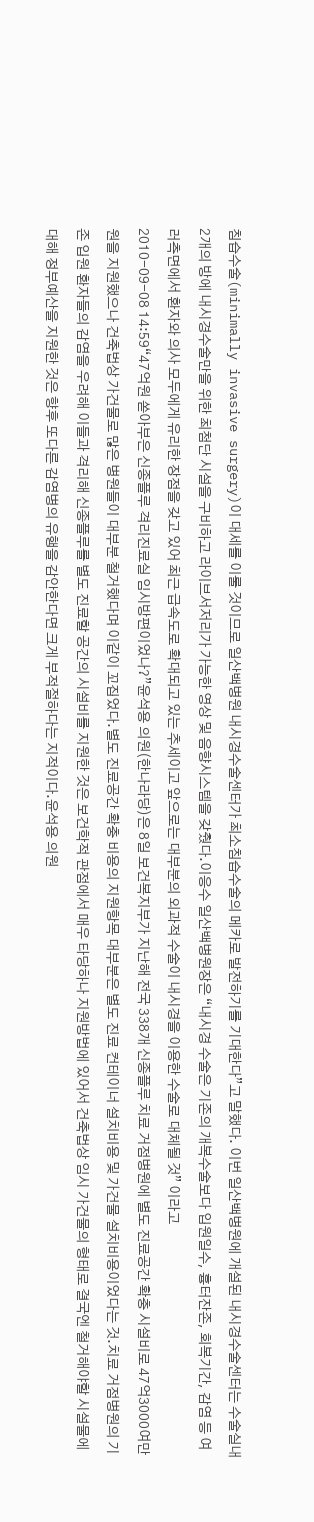침습수술(minimally invasive surgery)이 대세를 이룰 것이므로 일산백병원 내시경수술센터가 최소침습수술의 메카로 발전하기를 기대한다”고 말했다. 이번 일산백병원에 개설된 내시경수술센터는 수술실내 2개의 방에 내시경수술만을 위한 최첨단 시설을 구비하고 라이브서저리가 가능한 영상 및 음향시스템을 갖췄다.이응수 일산백병원장은 “내시경 수술은 기존의 개복수술보다 입원일수, 흉터잔존, 회복기간, 감염 등 여러측면에서 환자와 의사 모두에게 유리한 장점을 갖고 있어 최근 급속도로 확대되고 있는 추세이고 앞으로는 대부분의 외과적 수술이 내시경을 이용한 수술로 대체될 것” 이라고
2010-09-08 14:59“47억원 쏟아부은 신종플루 격리진료실 임시방편이었나?”윤석용 의원(한나라당)은 8일 보건복지부가 지난해 전국 338개 신종플루 치료 거점병원에 별도 진료공간 확충 시설비로 47억3000여만원을 지원했으나 건축법상 가건물로 많은 병원들이 대부분 철거했다며 이같이 꼬집었다.별도 진료공간 확충 비용의 지원항목 대부분은 별도 진료 컨테이너 설치비용 및 가건물 설치비용이었다는 것.치료 거점병원의 기존 입원 환자들의 감염을 우려해 이들과 격리해 신종플루를 별도 진료할 공간의 시설비를 지원한 것은 보건학적 관점에서 매우 타당하나 지원방법에 있어서 건축법상 임시 가건물의 형태로 결국엔 철거해야할 시설물에 대해 정부예산을 지원한 것은 향후 또다른 감염병의 유행을 감안한다면 크게 부적절하다는 지적이다.윤석용 의원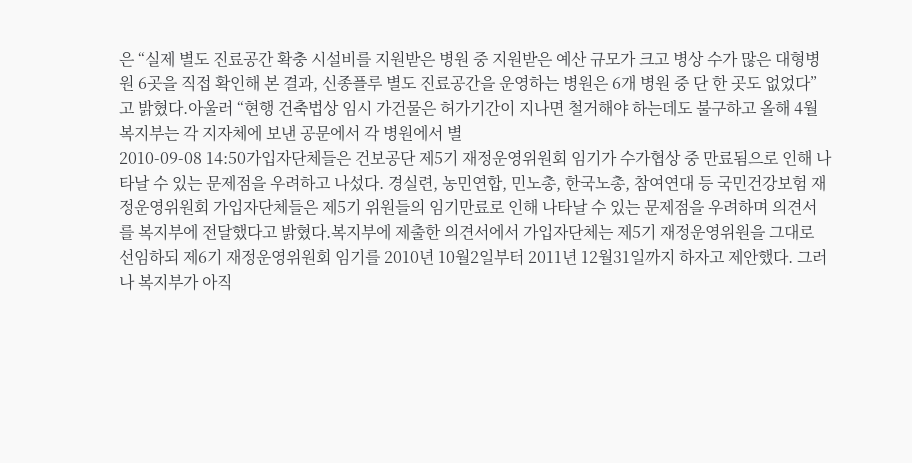은 “실제 별도 진료공간 확충 시설비를 지원받은 병원 중 지원받은 예산 규모가 크고 병상 수가 많은 대형병원 6곳을 직접 확인해 본 결과, 신종플루 별도 진료공간을 운영하는 병원은 6개 병원 중 단 한 곳도 없었다”고 밝혔다.아울러 “현행 건축법상 임시 가건물은 허가기간이 지나면 철거해야 하는데도 불구하고 올해 4월 복지부는 각 지자체에 보낸 공문에서 각 병원에서 별
2010-09-08 14:50가입자단체들은 건보공단 제5기 재정운영위원회 임기가 수가협상 중 만료됨으로 인해 나타날 수 있는 문제점을 우려하고 나섰다. 경실련, 농민연합, 민노총, 한국노총, 참여연대 등 국민건강보험 재정운영위원회 가입자단체들은 제5기 위원들의 임기만료로 인해 나타날 수 있는 문제점을 우려하며 의견서를 복지부에 전달했다고 밝혔다.복지부에 제출한 의견서에서 가입자단체는 제5기 재정운영위원을 그대로 선임하되 제6기 재정운영위원회 임기를 2010년 10월2일부터 2011년 12월31일까지 하자고 제안했다. 그러나 복지부가 아직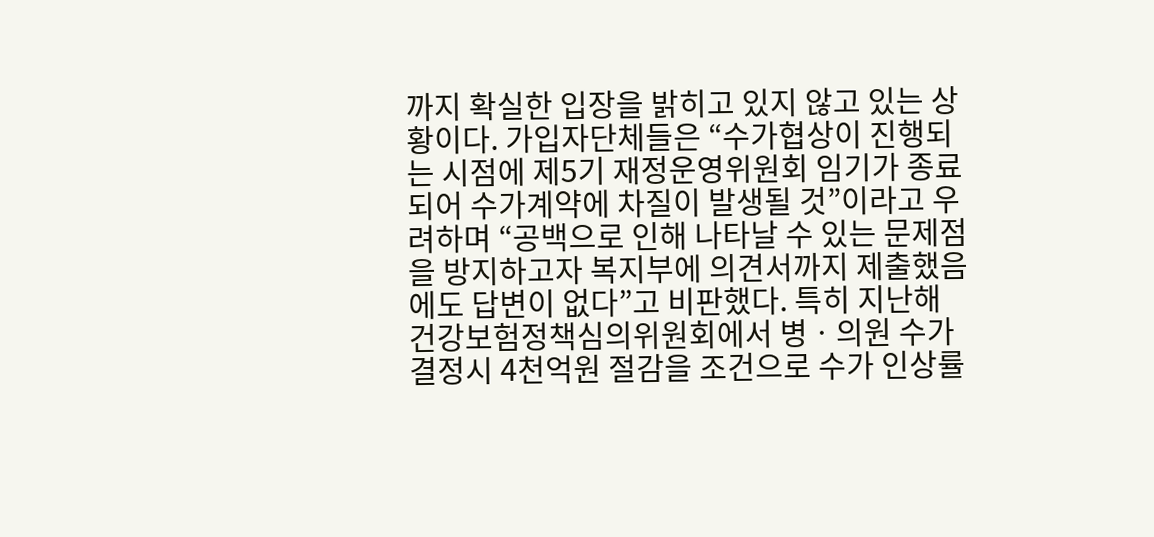까지 확실한 입장을 밝히고 있지 않고 있는 상황이다. 가입자단체들은 “수가협상이 진행되는 시점에 제5기 재정운영위원회 임기가 종료되어 수가계약에 차질이 발생될 것”이라고 우려하며 “공백으로 인해 나타날 수 있는 문제점을 방지하고자 복지부에 의견서까지 제출했음에도 답변이 없다”고 비판했다. 특히 지난해 건강보험정책심의위원회에서 병ㆍ의원 수가결정시 4천억원 절감을 조건으로 수가 인상률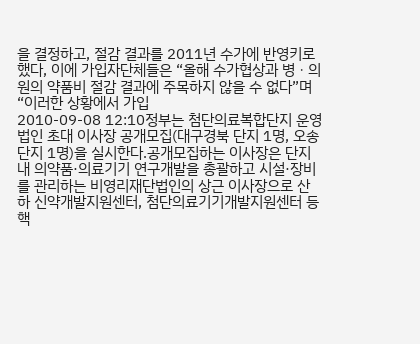을 결정하고, 절감 결과를 2011년 수가에 반영키로 했다, 이에 가입자단체들은 “올해 수가협상과 병ㆍ의원의 약품비 절감 결과에 주목하지 않을 수 없다”며 “이러한 상황에서 가입
2010-09-08 12:10정부는 첨단의료복합단지 운영법인 초대 이사장 공개모집(대구경북 단지 1명, 오송 단지 1명)을 실시한다.공개모집하는 이사장은 단지 내 의약품·의료기기 연구개발을 총괄하고 시설·장비를 관리하는 비영리재단법인의 상근 이사장으로 산하 신약개발지원센터, 첨단의료기기개발지원센터 등 핵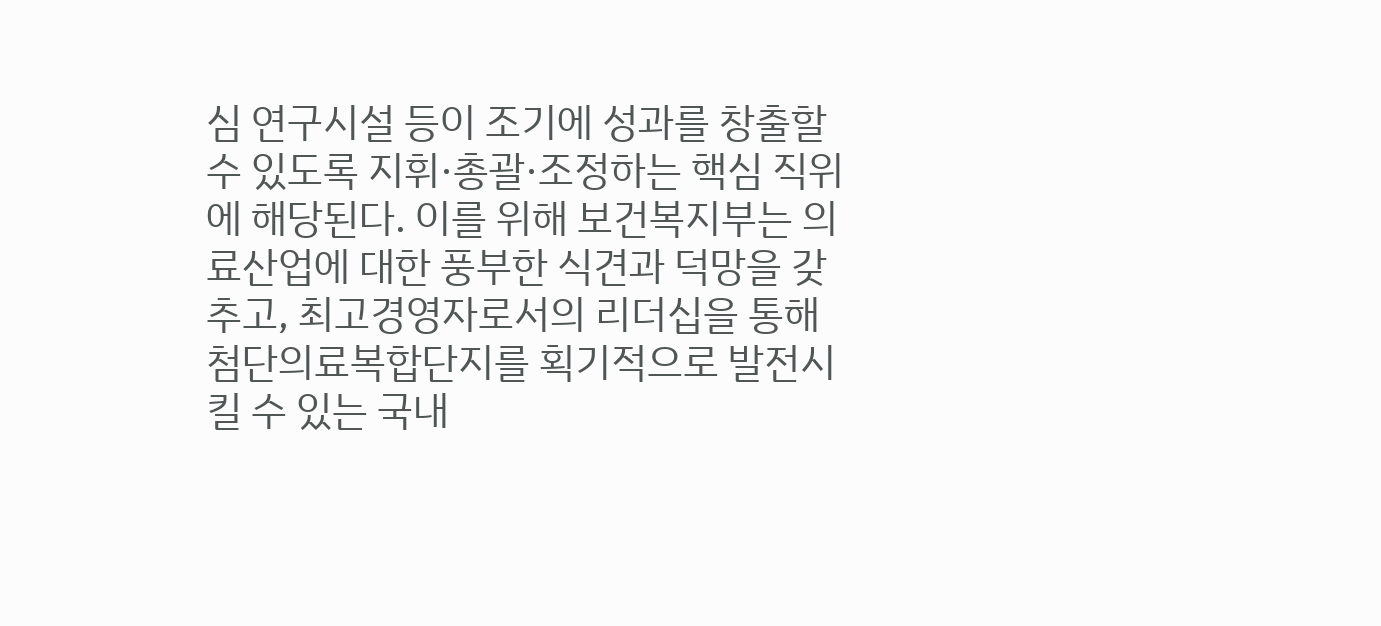심 연구시설 등이 조기에 성과를 창출할 수 있도록 지휘·총괄·조정하는 핵심 직위에 해당된다. 이를 위해 보건복지부는 의료산업에 대한 풍부한 식견과 덕망을 갖추고, 최고경영자로서의 리더십을 통해 첨단의료복합단지를 획기적으로 발전시킬 수 있는 국내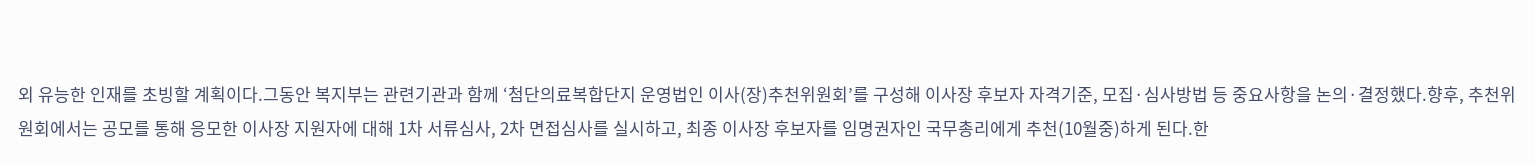외 유능한 인재를 초빙할 계획이다.그동안 복지부는 관련기관과 함께 ‘첨단의료복합단지 운영법인 이사(장)추천위원회’를 구성해 이사장 후보자 자격기준, 모집·심사방법 등 중요사항을 논의·결정했다.향후, 추천위원회에서는 공모를 통해 응모한 이사장 지원자에 대해 1차 서류심사, 2차 면접심사를 실시하고, 최종 이사장 후보자를 임명권자인 국무총리에게 추천(10월중)하게 된다.한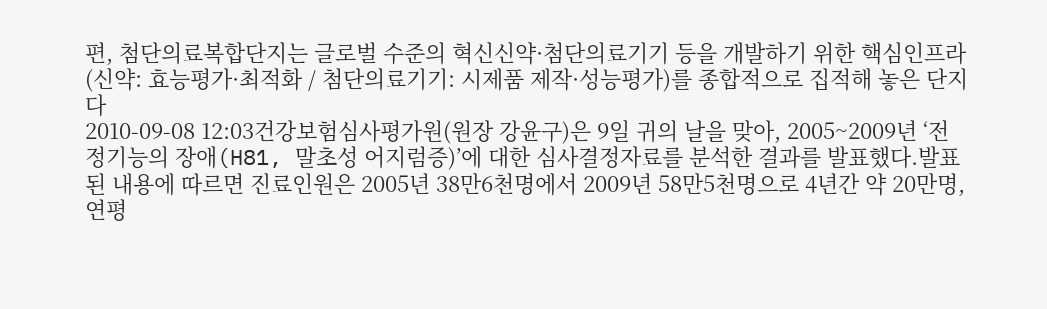편, 첨단의료복합단지는 글로벌 수준의 혁신신약·첨단의료기기 등을 개발하기 위한 핵심인프라(신약: 효능평가·최적화 / 첨단의료기기: 시제품 제작·성능평가)를 종합적으로 집적해 놓은 단지다
2010-09-08 12:03건강보험심사평가원(원장 강윤구)은 9일 귀의 날을 맞아, 2005~2009년 ‘전정기능의 장애(H81, 말초성 어지럼증)’에 대한 심사결정자료를 분석한 결과를 발표했다.발표된 내용에 따르면 진료인원은 2005년 38만6천명에서 2009년 58만5천명으로 4년간 약 20만명, 연평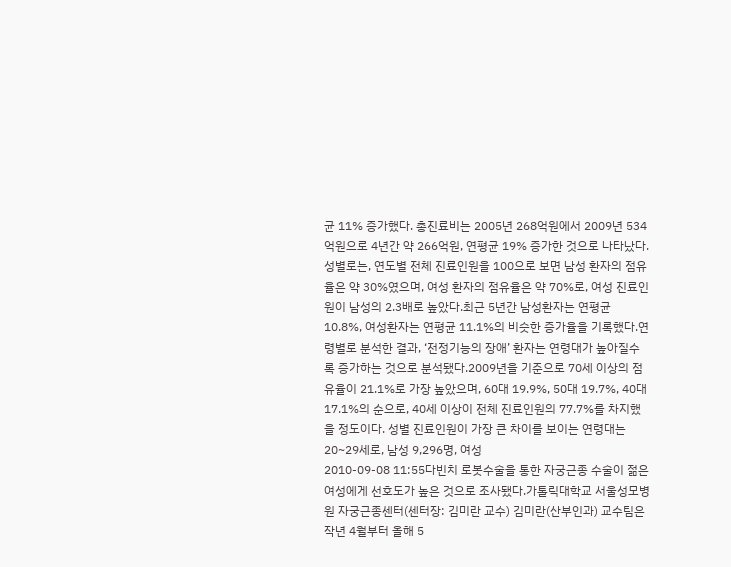균 11% 증가했다. 총진료비는 2005년 268억원에서 2009년 534억원으로 4년간 약 266억원, 연평균 19% 증가한 것으로 나타났다.성별로는, 연도별 전체 진료인원을 100으로 보면 남성 환자의 점유율은 약 30%였으며, 여성 환자의 점유율은 약 70%로, 여성 진료인원이 남성의 2.3배로 높았다.최근 5년간 남성환자는 연평균 10.8%, 여성환자는 연평균 11.1%의 비슷한 증가율을 기록했다.연령별로 분석한 결과, ‘전정기능의 장애’ 환자는 연령대가 높아질수록 증가하는 것으로 분석됐다.2009년을 기준으로 70세 이상의 점유율이 21.1%로 가장 높았으며, 60대 19.9%, 50대 19.7%, 40대 17.1%의 순으로, 40세 이상이 전체 진료인원의 77.7%를 차지했을 정도이다. 성별 진료인원이 가장 큰 차이를 보이는 연령대는 20~29세로, 남성 9,296명, 여성
2010-09-08 11:55다빈치 로봇수술을 통한 자궁근종 수술이 젊은 여성에게 선호도가 높은 것으로 조사됐다.가톨릭대학교 서울성모병원 자궁근종센터(센터장: 김미란 교수) 김미란(산부인과) 교수팀은 작년 4월부터 올해 5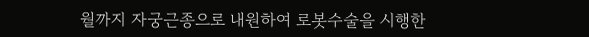월까지 자궁근종으로 내원하여 로봇수술을 시행한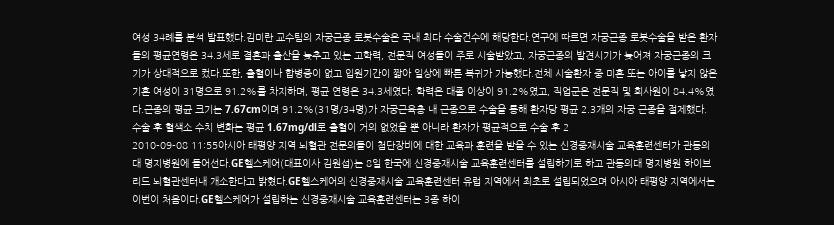여성 34례를 분석 발표했다.김미란 교수팀의 자궁근종 로봇수술은 국내 최다 수술건수에 해당한다.연구에 따르면 자궁근종 로봇수술을 받은 환자들의 평균연령은 34.3세로 결혼과 출산을 늦추고 있는 고학력, 전문직 여성들이 주로 시술받았고, 자궁근종의 발견시기가 늦어져 자궁근종의 크기가 상대적으로 컸다.또한, 출혈이나 합병증이 없고 입원기간이 짧아 일상에 빠른 복귀가 가능했다.전체 시술환자 중 미혼 또는 아이를 낳지 않은 기혼 여성이 31명으로 91.2%를 차지하며, 평균 연령은 34.3세였다. 학력은 대졸 이상이 91.2%였고, 직업군은 전문직 및 회사원이 84.4%였다.근종의 평균 크기는 7.67cm이며 91.2%(31명/34명)가 자궁근육층 내 근종으로 수술을 통해 환자당 평균 2.3개의 자궁 근종을 절제했다. 수술 후 혈색소 수치 변화는 평균 1.67mg/dl로 출혈이 거의 없었을 뿐 아니라 환자가 평균적으로 수술 후 2
2010-09-08 11:55아시아 태평양 지역 뇌혈관 전문의들이 첨단장비에 대한 교육과 훈련을 받을 수 있는 신경중재시술 교육훈련센터가 관동의대 명지병원에 들어선다.GE헬스케어(대표이사 김원섭)는 8일 한국에 신경중재시술 교육훈련센터를 설립하기로 하고 관동의대 명지병원 하이브리드 뇌혈관센터내 개소한다고 밝혔다.GE헬스케어의 신경중재시술 교육훈련센터 유럽 지역에서 최초로 설립되었으며 아시아 태평양 지역에서는 이번이 처음이다.GE헬스케어가 설립하는 신경중재시술 교육훈련센터는 3종 하이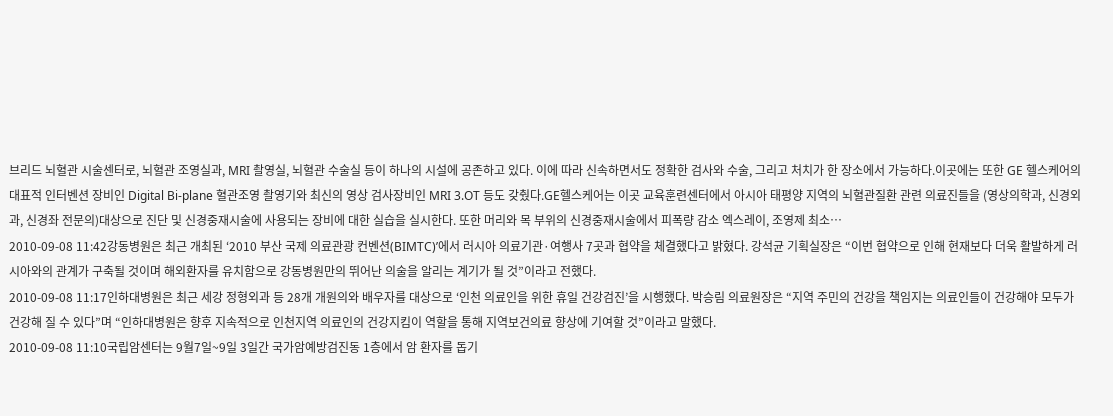브리드 뇌혈관 시술센터로, 뇌혈관 조영실과, MRI 촬영실, 뇌혈관 수술실 등이 하나의 시설에 공존하고 있다. 이에 따라 신속하면서도 정확한 검사와 수술, 그리고 처치가 한 장소에서 가능하다.이곳에는 또한 GE 헬스케어의 대표적 인터벤션 장비인 Digital Bi-plane 혈관조영 촬영기와 최신의 영상 검사장비인 MRI 3.OT 등도 갖췄다.GE헬스케어는 이곳 교육훈련센터에서 아시아 태평양 지역의 뇌혈관질환 관련 의료진들을 (영상의학과, 신경외과, 신경좌 전문의)대상으로 진단 및 신경중재시술에 사용되는 장비에 대한 실습을 실시한다. 또한 머리와 목 부위의 신경중재시술에서 피폭량 감소 엑스레이, 조영제 최소…
2010-09-08 11:42강동병원은 최근 개최된 ‘2010 부산 국제 의료관광 컨벤션(BIMTC)’에서 러시아 의료기관·여행사 7곳과 협약을 체결했다고 밝혔다. 강석균 기획실장은 “이번 협약으로 인해 현재보다 더욱 활발하게 러시아와의 관계가 구축될 것이며 해외환자를 유치함으로 강동병원만의 뛰어난 의술을 알리는 계기가 될 것”이라고 전했다.
2010-09-08 11:17인하대병원은 최근 세강 정형외과 등 28개 개원의와 배우자를 대상으로 ‘인천 의료인을 위한 휴일 건강검진’을 시행했다. 박승림 의료원장은 “지역 주민의 건강을 책임지는 의료인들이 건강해야 모두가 건강해 질 수 있다”며 “인하대병원은 향후 지속적으로 인천지역 의료인의 건강지킴이 역할을 통해 지역보건의료 향상에 기여할 것”이라고 말했다.
2010-09-08 11:10국립암센터는 9월7일~9일 3일간 국가암예방검진동 1층에서 암 환자를 돕기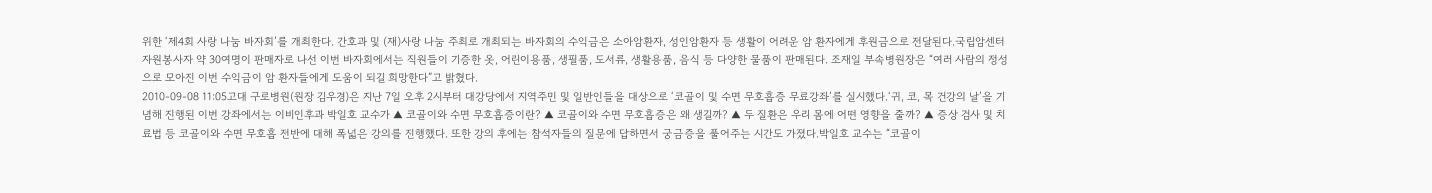위한 ‘제4회 사랑 나눔 바자회’를 개최한다. 간호과 및 (재)사랑 나눔 주최로 개최되는 바자회의 수익금은 소아암환자, 성인암환자 등 생활이 어려운 암 환자에게 후원금으로 전달된다.국립암센터 자원봉사자 약 30여명이 판매자로 나선 이번 바자회에서는 직원들이 기증한 옷, 어린이용품, 생필품, 도서류, 생활용품, 음식 등 다양한 물품이 판매된다. 조재일 부속병원장은 “여러 사람의 정성으로 모아진 이번 수익금이 암 환자들에게 도움이 되길 희망한다”고 밝혔다.
2010-09-08 11:05고대 구로병원(원장 김우경)은 지난 7일 오후 2시부터 대강당에서 지역주민 및 일반인들을 대상으로 ‘코골이 및 수면 무호흡증 무료강좌’를 실시했다.‘귀, 코, 목 건강의 날’을 기념해 진행된 이번 강좌에서는 이비인후과 박일호 교수가 ▲ 코골이와 수면 무호흡증이란? ▲ 코골이와 수면 무호흡증은 왜 생길까? ▲ 두 질환은 우리 몸에 어떤 영향을 줄까? ▲ 증상 검사 및 치료법 등 코골이와 수면 무호흡 전반에 대해 폭넓은 강의를 진행했다. 또한 강의 후에는 참석자들의 질문에 답하면서 궁금증을 풀어주는 시간도 가졌다.박일호 교수는 “코골이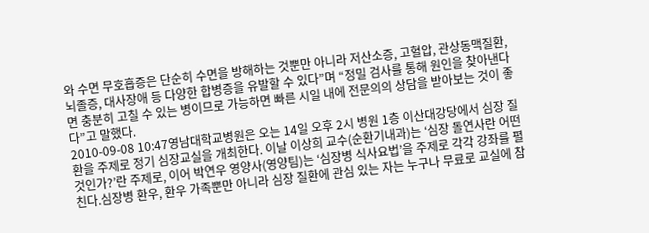와 수면 무호흡증은 단순히 수면을 방해하는 것뿐만 아니라 저산소증, 고혈압, 관상동맥질환, 뇌졸증, 대사장애 등 다양한 합병증을 유발할 수 있다”며 “정밀 검사를 통해 원인을 찾아낸다면 충분히 고칠 수 있는 병이므로 가능하면 빠른 시일 내에 전문의의 상담을 받아보는 것이 좋다”고 말했다.
2010-09-08 10:47영남대학교병원은 오는 14일 오후 2시 병원 1층 이산대강당에서 심장 질환을 주제로 정기 심장교실을 개최한다. 이날 이상희 교수(순환기내과)는 ‘심장 돌연사란 어떤 것인가?’란 주제로, 이어 박연우 영양사(영양팀)는 ‘심장병 식사요법’을 주제로 각각 강좌를 펼친다.심장병 환우, 환우 가족뿐만 아니라 심장 질환에 관심 있는 자는 누구나 무료로 교실에 참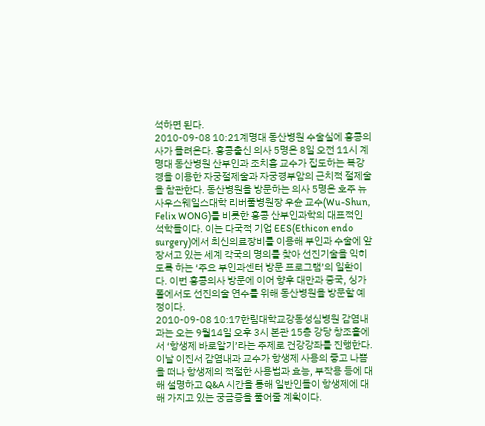석하면 된다.
2010-09-08 10:21계명대 동산병원 수술실에 홍콩의사가 몰려온다. 홍콩출신 의사 5명은 8일 오전 11시 계명대 동산병원 산부인과 조치흠 교수가 집도하는 복강경을 이용한 자궁절제술과 자궁경부암의 근치적 절제술을 참관한다. 동산병원을 방문하는 의사 5명은 호주 뉴사우스웨일스대학 리버풀병원장 우슌 교수(Wu-Shun, Felix WONG)를 비롯한 홍콩 산부인과학의 대표적인 석학들이다. 이는 다국적 기업 EES(Ethicon endo surgery)에서 최신의료장비를 이용해 부인과 수술에 앞장서고 있는 세계 각국의 명의를 찾아 선진기술을 익히도록 하는 ‘주요 부인과센터 방문 프로그램’의 일환이다. 이번 홍콩의사 방문에 이어 향후 대만과 중국, 싱가폴에서도 선진의술 연수를 위해 동산병원을 방문할 예정이다.
2010-09-08 10:17한림대학교강동성심병원 감염내과는 오는 9월14일 오후 3시 본관 15층 강당 창조홀에서 ‘항생제 바로알기’라는 주제로 건강강좌를 진행한다. 이날 이진서 감염내과 교수가 항생제 사용의 좋고 나쁨을 떠나 항생제의 적절한 사용법과 효능, 부작용 등에 대해 설명하고 Q&A 시간을 통해 일반인들이 항생제에 대해 가지고 있는 궁금증을 풀어줄 계획이다.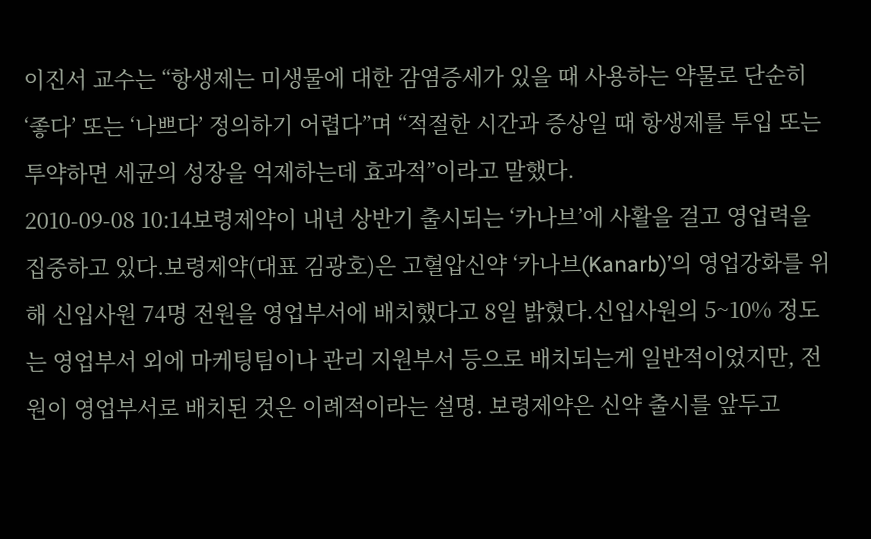이진서 교수는 “항생제는 미생물에 대한 감염증세가 있을 때 사용하는 약물로 단순히 ‘좋다’ 또는 ‘나쁘다’ 정의하기 어렵다”며 “적절한 시간과 증상일 때 항생제를 투입 또는 투약하면 세균의 성장을 억제하는데 효과적”이라고 말했다.
2010-09-08 10:14보령제약이 내년 상반기 출시되는 ‘카나브’에 사활을 걸고 영업력을 집중하고 있다.보령제약(대표 김광호)은 고혈압신약 ‘카나브(Kanarb)’의 영업강화를 위해 신입사원 74명 전원을 영업부서에 배치했다고 8일 밝혔다.신입사원의 5~10% 정도는 영업부서 외에 마케팅팀이나 관리 지원부서 등으로 배치되는게 일반적이었지만, 전원이 영업부서로 배치된 것은 이례적이라는 설명. 보령제약은 신약 출시를 앞두고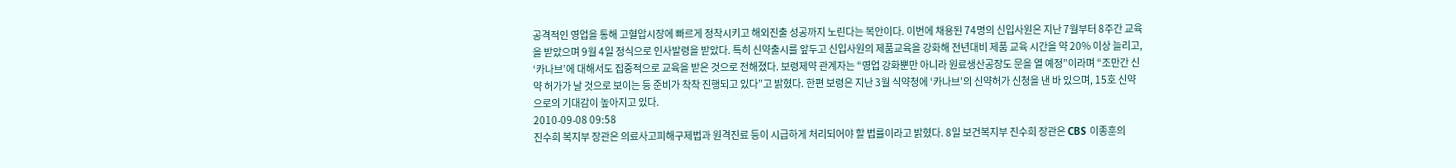공격적인 영업을 통해 고혈압시장에 빠르게 정착시키고 해외진출 성공까지 노린다는 복안이다. 이번에 채용된 74명의 신입사원은 지난 7월부터 8주간 교육을 받았으며 9월 4일 정식으로 인사발령을 받았다. 특히 신약출시를 앞두고 신입사원의 제품교육을 강화해 전년대비 제품 교육 시간을 약 20% 이상 늘리고, ‘카나브’에 대해서도 집중적으로 교육을 받은 것으로 전해졌다. 보령제약 관계자는 “영업 강화뿐만 아니라 원료생산공장도 문을 열 예정”이라며 “조만간 신약 허가가 날 것으로 보이는 등 준비가 착착 진행되고 있다”고 밝혔다. 한편 보령은 지난 3월 식약청에 ‘카나브’의 신약허가 신청을 낸 바 있으며, 15호 신약으로의 기대감이 높아지고 있다.
2010-09-08 09:58
진수희 복지부 장관은 의료사고피해구제법과 원격진료 등이 시급하게 처리되어야 할 법률이라고 밝혔다. 8일 보건복지부 진수희 장관은 CBS 이종훈의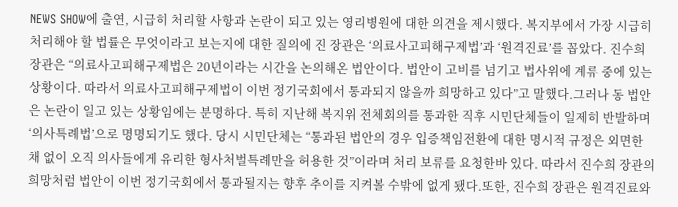NEWS SHOW에 출연, 시급히 처리할 사항과 논란이 되고 있는 영리병원에 대한 의견을 제시했다. 복지부에서 가장 시급히 처리해야 할 법률은 무엇이라고 보는지에 대한 질의에 진 장관은 ‘의료사고피해구제법’과 ‘원격진료’를 꼽았다. 진수희 장관은 “의료사고피해구제법은 20년이라는 시간을 논의해온 법안이다. 법안이 고비를 넘기고 법사위에 계류 중에 있는 상황이다. 따라서 의료사고피해구제법이 이번 정기국회에서 통과되지 않을까 희망하고 있다”고 말했다.그러나 동 법안은 논란이 일고 있는 상황임에는 분명하다. 특히 지난해 복지위 전체회의를 통과한 직후 시민단체들이 일제히 반발하며 ‘의사특례법’으로 명명되기도 했다. 당시 시민단체는 “통과된 법안의 경우 입증책임전환에 대한 명시적 규정은 외면한 채 없이 오직 의사들에게 유리한 형사처벌특례만을 허용한 것”이라며 처리 보류를 요청한바 있다. 따라서 진수희 장관의 희망처럼 법안이 이번 정기국회에서 통과될지는 향후 추이를 지켜볼 수밖에 없게 됐다.또한, 진수희 장관은 원격진료와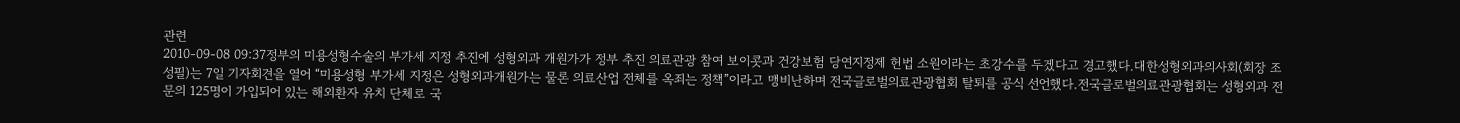관련
2010-09-08 09:37정부의 미용성형수술의 부가세 지정 추진에 성형외과 개원가가 정부 추진 의료관광 참여 보이콧과 건강보험 당연지정제 헌법 소원이라는 초강수를 두겠다고 경고했다.대한성형외과의사회(회장 조성필)는 7일 기자회견을 열어 “미용성형 부가세 지정은 성형외과개원가는 물론 의료산업 전체를 옥죄는 정책”이라고 맹비난하며 전국글로벌의료관광협회 탈퇴를 공식 선언했다.전국글로벌의료관광협회는 성형외과 전문의 125명이 가입되어 있는 해외환자 유치 단체로 국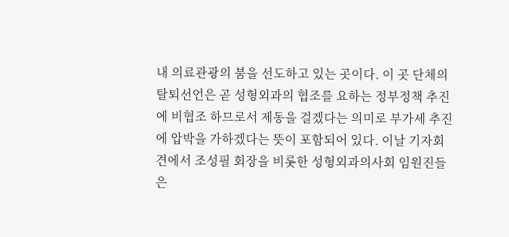내 의료관광의 붐을 선도하고 있는 곳이다. 이 곳 단체의 탈퇴선언은 곧 성형외과의 협조를 요하는 정부정책 추진에 비협조 하므로서 제동을 걸겠다는 의미로 부가세 추진에 압박을 가하겠다는 뜻이 포함되어 있다. 이날 기자회견에서 조성필 회장을 비롯한 성형외과의사회 임원진들은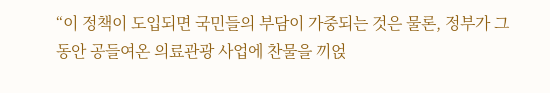“이 정책이 도입되면 국민들의 부담이 가중되는 것은 물론, 정부가 그동안 공들여온 의료관광 사업에 찬물을 끼얹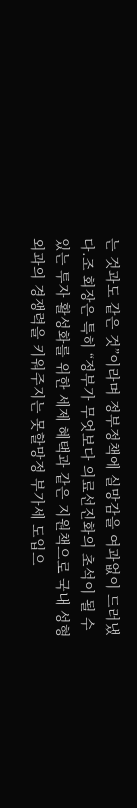는 것과도 같은 것”이라며 정부정책에 실망감을 여과없이 드러냈다.조 회장은 특히 “정부가 무엇보다 의료선진화의 초석이 될 수 있는 투자 활성화를 위한 세제 혜택과 같은 지원책으로 국내 성형외과의 경쟁력을 키워주지는 못할망정 부가세 도입으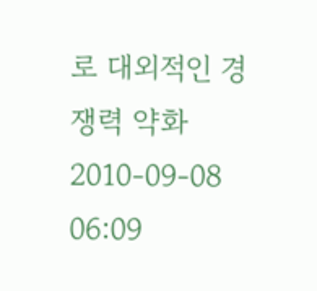로 대외적인 경쟁력 약화
2010-09-08 06:09